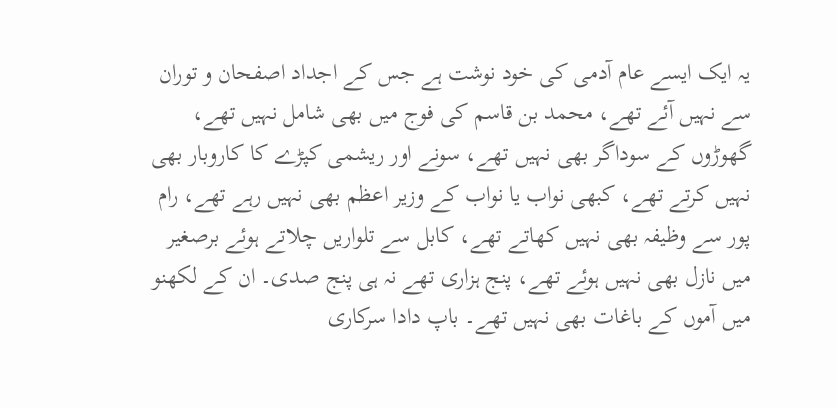یہ ایک ایسے عام آدمی کی خود نوشت ہے جس کے اجداد اصفحان و توران سے نہیں آئے تھے، محمد بن قاسم کی فوج میں بھی شامل نہیں تھے، گھوڑوں کے سوداگر بھی نہیں تھے، سونے اور ریشمی کپڑے کا کاروبار بھی نہیں کرتے تھے، کبھی نواب یا نواب کے وزیر اعظم بھی نہیں رہے تھے، رام پور سے وظیفہ بھی نہیں کھاتے تھے، کابل سے تلواریں چلاتے ہوئے برصغیر میں نازل بھی نہیں ہوئے تھے، پنج ہزاری تھے نہ ہی پنج صدی۔ ان کے لکھنو میں آموں کے باغات بھی نہیں تھے۔ باپ دادا سرکاری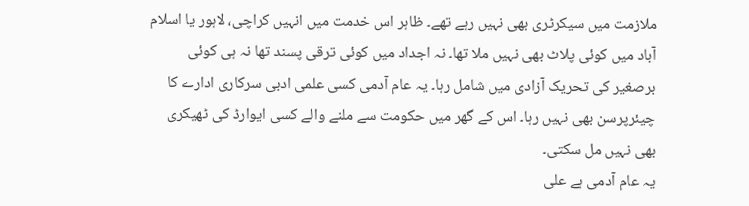ملازمت میں سیکرٹری بھی نہیں رہے تھے۔ ظاہر اس خدمت میں انہیں کراچی، لاہور یا اسلام آباد میں کوئی پلاٹ بھی نہیں ملا تھا۔ نہ اجداد میں کوئی ترقی پسند تھا نہ ہی کوئی برصغیر کی تحریک آزادی میں شامل رہا۔ یہ عام آدمی کسی علمی ادبی سرکاری ادارے کا چیئرپرسن بھی نہیں رہا۔ اس کے گھر میں حکومت سے ملنے والے کسی ایوارڈ کی ٹھیکری بھی نہیں مل سکتی۔
یہ عام آدمی ہے علی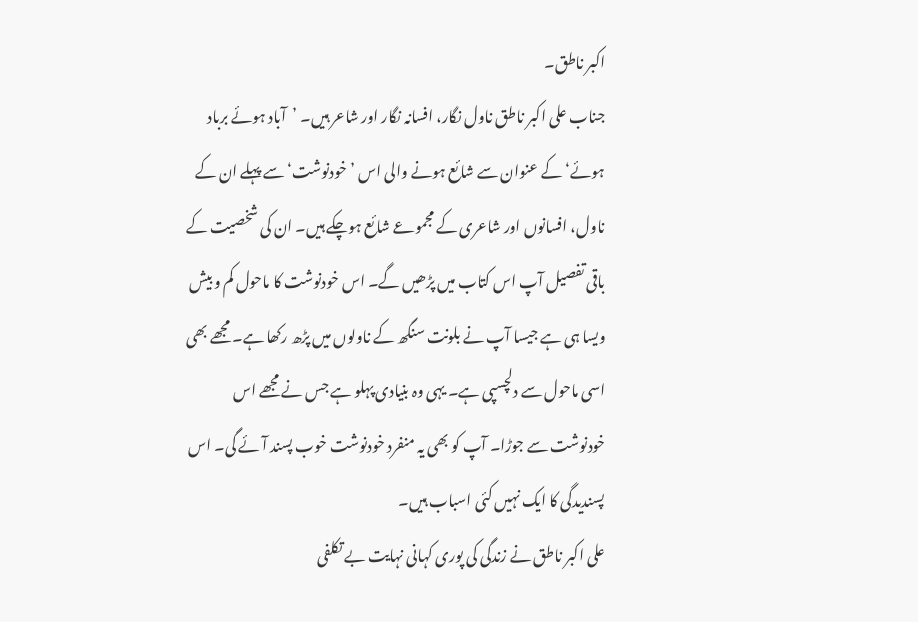اکبر ناطق۔
جناب علی اکبر ناطق ناول نگار، افسانہ نگار اور شاعر ہیں۔ ’آباد ہوئے برباد ہوئے‘ کے عنوان سے شائع ہونے والی اس ’خودنوشت‘ سے پہلے ان کے ناول، افسانوں اور شاعری کے مجموعے شائع ہوچکے ہیں۔ ان کی شخصیت کے باقی تفصیل آپ اس کتاب میں پڑھیں گے۔ اس خودنوشت کا ماحول کم و بیش ویسا ہی ہے جیسا آپ نے بلونت سنگھ کے ناولوں میں پڑھ رکھا ہے۔ مجھے بھی اسی ماحول سے دلچسپی ہے۔ یہی وہ بنیادی پہلو ہے جس نے مجھے اس خودنوشت سے جوڑا۔ آپ کو بھی یہ منفرد خودنوشت خوب پسند آئے گی۔ اس پسندیدگی کا ایک نہیں کئی اسباب ہیں۔
علی اکبر ناطق نے زندگی کی پوری کہانی نہایت بے تکلفی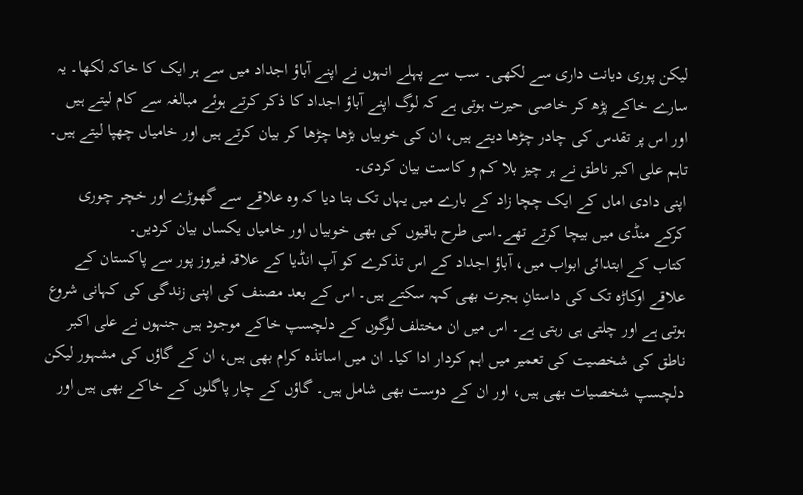لیکن پوری دیانت داری سے لکھی۔ سب سے پہلے انہوں نے اپنے آباؤ اجداد میں سے ہر ایک کا خاکہ لکھا۔ یہ سارے خاکے پڑھ کر خاصی حیرت ہوتی ہے کہ لوگ اپنے آباؤ اجداد کا ذکر کرتے ہوئے مبالغہ سے کام لیتے ہیں اور اس پر تقدس کی چادر چڑھا دیتے ہیں، ان کی خوبیاں بڑھا چڑھا کر بیان کرتے ہیں اور خامیاں چھپا لیتے ہیں۔ تاہم علی اکبر ناطق نے ہر چیز بلا کم و کاست بیان کردی۔
اپنی دادی اماں کے ایک چچا زاد کے بارے میں یہاں تک بتا دیا کہ وہ علاقے سے گھوڑے اور خچر چوری کرکے منڈی میں بیچا کرتے تھے۔اسی طرح باقیوں کی بھی خوبیاں اور خامیاں یکساں بیان کردیں۔
کتاب کے ابتدائی ابواب میں، آباؤ اجداد کے اس تذکرے کو آپ انڈیا کے علاقہ فیروز پور سے پاکستان کے علاقے اوکاڑہ تک کی داستانِ ہجرت بھی کہہ سکتے ہیں۔ اس کے بعد مصنف کی اپنی زندگی کی کہانی شروع ہوتی ہے اور چلتی ہی رہتی ہے۔ اس میں ان مختلف لوگوں کے دلچسپ خاکے موجود ہیں جنہوں نے علی اکبر ناطق کی شخصیت کی تعمیر میں اہم کردار ادا کیا۔ ان میں اساتذہ کرام بھی ہیں، ان کے گاؤں کی مشہور لیکن دلچسپ شخصیات بھی ہیں، اور ان کے دوست بھی شامل ہیں۔ گاؤں کے چار پاگلوں کے خاکے بھی ہیں اور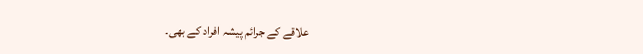علاقے کے جرائم پیشہ افراد کے بھی۔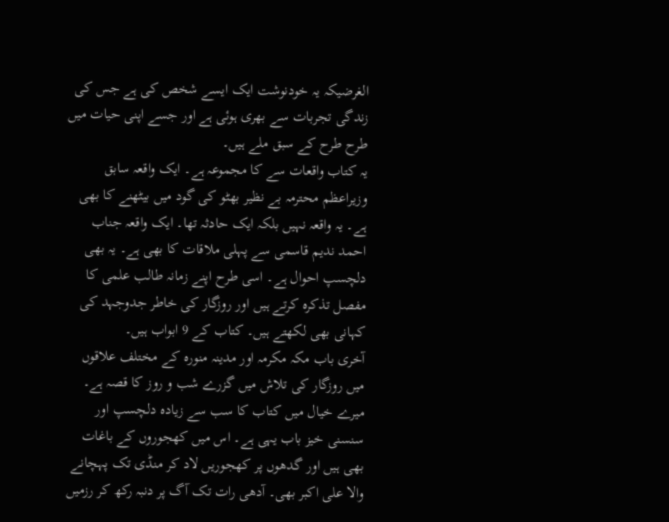الغرضیکہ یہ خودنوشت ایک ایسے شخص کی ہے جس کی زندگی تجربات سے بھری ہوئی ہے اور جسے اپنی حیات میں طرح طرح کے سبق ملے ہیں۔
یہ کتاب واقعات سے کا مجموعہ ہے۔ ایک واقعہ سابق وزیراعظم محترمہ بے نظیر بھٹو کی گود میں بیٹھنے کا بھی ہے۔ یہ واقعہ نہیں بلکہ ایک حادثہ تھا۔ ایک واقعہ جناب احمد ندیم قاسمی سے پہلی ملاقات کا بھی ہے۔ یہ بھی دلچسپ احوال ہے۔ اسی طرح اپنے زمانہ طالب علمی کا مفصل تذکرہ کرتے ہیں اور روزگار کی خاطر جدوجہد کی کہانی بھی لکھتے ہیں۔ کتاب کے 9 ابواب ہیں۔
آخری باب مکہ مکرمہ اور مدینہ منورہ کے مختلف علاقوں میں روزگار کی تلاش میں گزرے شب و روز کا قصہ ہے۔ میرے خیال میں کتاب کا سب سے زیادہ دلچسپ اور سنسنی خیز باب یہی ہے۔ اس میں کھجوروں کے باغات بھی ہیں اور گدھوں پر کھجوریں لاد کر منڈی تک پہچانے والا علی اکبر بھی۔ آدھی رات تک آگ پر دنبہ رکھ کر رزمیں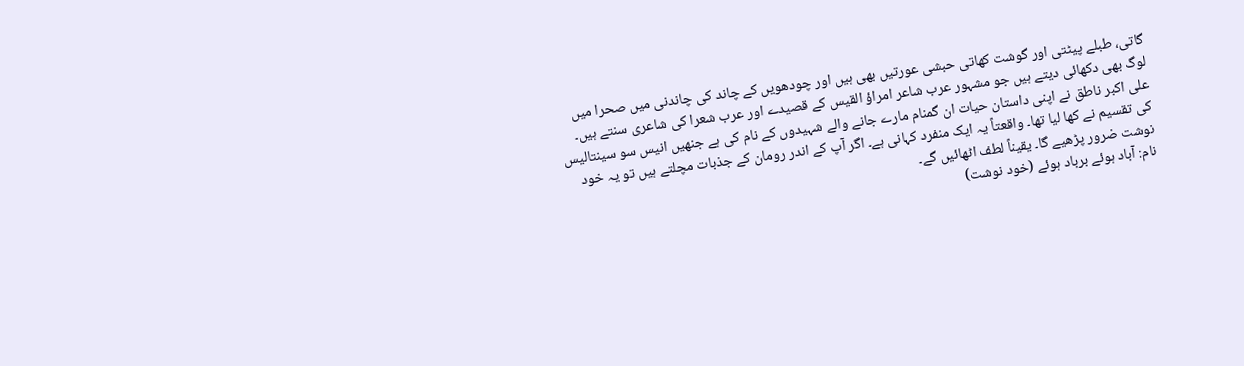گاتی، طبلے پیٹتی اور گوشت کھاتی حبشی عورتیں بھی ہیں اور چودھویں کے چاند کی چاندنی میں صحرا میں لوگ بھی دکھائی دیتے ہیں جو مشہور عرب شاعر امراؤ القیس کے قصیدے اور عرب شعرا کی شاعری سنتے ہیں۔
علی اکبر ناطق نے اپنی داستان حیات ان گمنام مارے جانے والے شہیدوں کے نام کی ہے جنھیں انیس سو سینتالیس کی تقسیم نے کھا لیا تھا۔ واقعتاً یہ ایک منفرد کہانی ہے۔ اگر آپ کے اندر رومان کے جذبات مچلتے ہیں تو یہ خود نوشت ضرور پڑھیے گا۔ یقیناً لطف اٹھائیں گے۔
نام: آباد ہوئے برباد ہوئے (خود نوشت)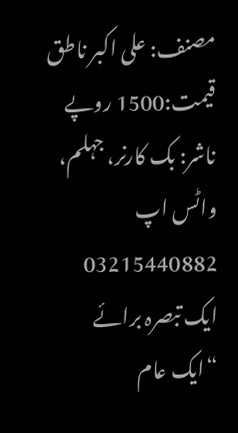مصنف: علی اکبر ناطق
قیمت:1500 روپے
ناشر: بک کارنر، جہلم، واٹس اپ 03215440882
ایک تبصرہ برائے “ایک عام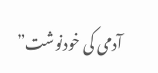آدمی کی خودنوشت”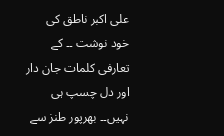علی اکبر ناطق کی خود نوشت ۔۔ کے تعارفی کلمات جان دار اور دل چسپ ہی نہیں۔۔ بھرپور طنز سے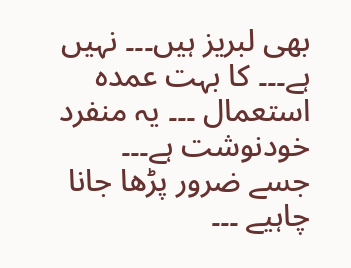بھی لبریز ہیں۔۔۔ نہیں ہے۔۔۔ کا بہت عمدہ استعمال ۔۔۔ یہ منفرد خودنوشت ہے۔۔۔ جسے ضرور پڑھا جانا چاہیے ۔۔۔